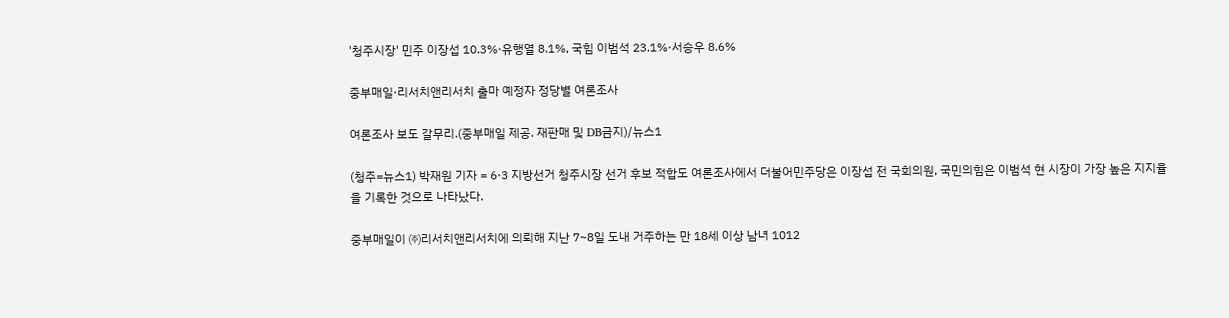'청주시장' 민주 이장섭 10.3%·유행열 8.1%, 국힘 이범석 23.1%·서승우 8.6%

중부매일·리서치앤리서치 출마 예정자 정당별 여론조사

여론조사 보도 갈무리.(중부매일 제공. 재판매 및 DB금지)/뉴스1

(청주=뉴스1) 박재원 기자 = 6·3 지방선거 청주시장 선거 후보 적합도 여론조사에서 더불어민주당은 이장섭 전 국회의원, 국민의힘은 이범석 현 시장이 가장 높은 지지율을 기록한 것으로 나타났다.

중부매일이 ㈜리서치앤리서치에 의뢰해 지난 7~8일 도내 거주하는 만 18세 이상 남녀 1012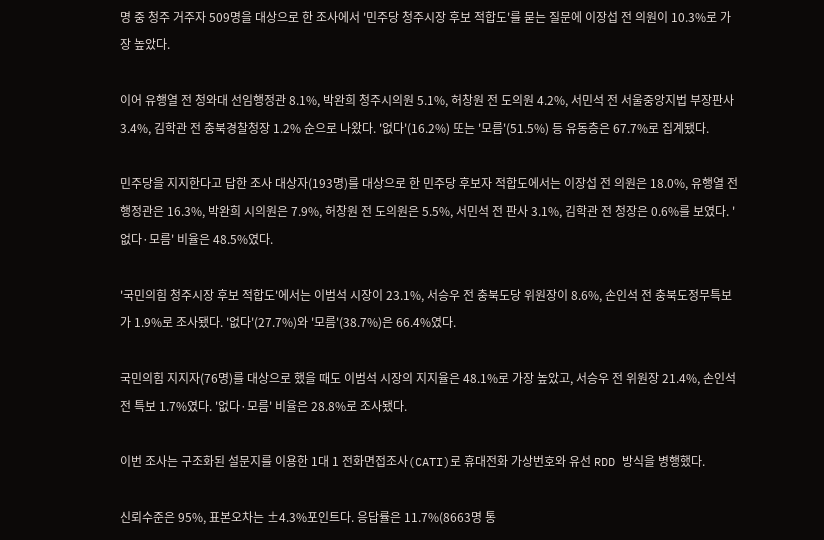명 중 청주 거주자 509명을 대상으로 한 조사에서 '민주당 청주시장 후보 적합도'를 묻는 질문에 이장섭 전 의원이 10.3%로 가장 높았다.

이어 유행열 전 청와대 선임행정관 8.1%, 박완희 청주시의원 5.1%, 허창원 전 도의원 4.2%, 서민석 전 서울중앙지법 부장판사 3.4%, 김학관 전 충북경찰청장 1.2% 순으로 나왔다. '없다'(16.2%) 또는 '모름'(51.5%) 등 유동층은 67.7%로 집계됐다.

민주당을 지지한다고 답한 조사 대상자(193명)를 대상으로 한 민주당 후보자 적합도에서는 이장섭 전 의원은 18.0%, 유행열 전 행정관은 16.3%, 박완희 시의원은 7.9%, 허창원 전 도의원은 5.5%, 서민석 전 판사 3.1%, 김학관 전 청장은 0.6%를 보였다. '없다·모름' 비율은 48.5%였다.

'국민의힘 청주시장 후보 적합도'에서는 이범석 시장이 23.1%, 서승우 전 충북도당 위원장이 8.6%, 손인석 전 충북도정무특보가 1.9%로 조사됐다. '없다'(27.7%)와 '모름'(38.7%)은 66.4%였다.

국민의힘 지지자(76명)를 대상으로 했을 때도 이범석 시장의 지지율은 48.1%로 가장 높았고, 서승우 전 위원장 21.4%, 손인석 전 특보 1.7%였다. '없다·모름' 비율은 28.8%로 조사됐다.

이번 조사는 구조화된 설문지를 이용한 1대 1 전화면접조사(CATI)로 휴대전화 가상번호와 유선 RDD 방식을 병행했다.

신뢰수준은 95%, 표본오차는 ±4.3%포인트다. 응답률은 11.7%(8663명 통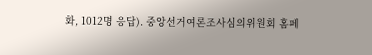화, 1012명 응답). 중앙선거여론조사심의위원회 홈페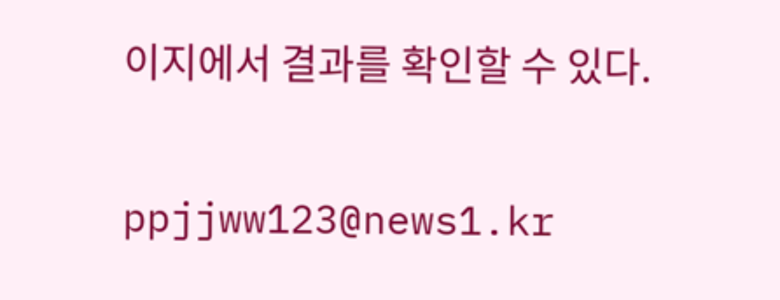이지에서 결과를 확인할 수 있다.

ppjjww123@news1.kr